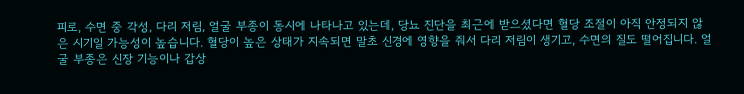피로, 수면 중 각성, 다리 저림, 얼굴 부종이 동시에 나타나고 있는데, 당뇨 진단을 최근에 받으셨다면 혈당 조절이 아직 안정되지 않은 시기일 가능성이 높습니다. 혈당이 높은 상태가 지속되면 말초 신경에 영향을 줘서 다리 저림이 생기고, 수면의 질도 떨어집니다. 얼굴 부종은 신장 기능이나 갑상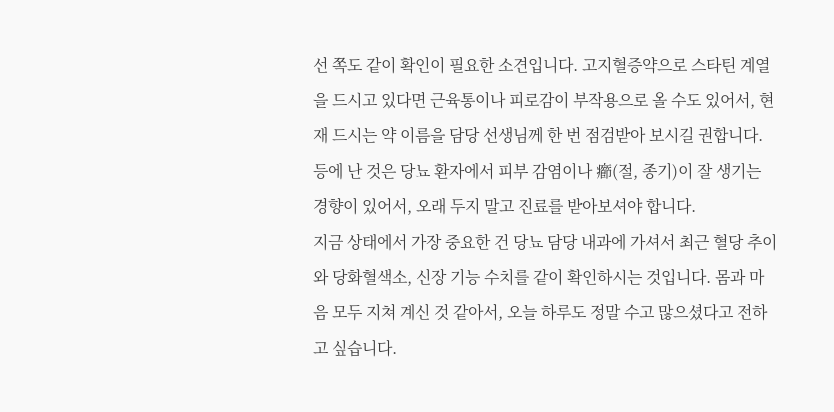선 쪽도 같이 확인이 필요한 소견입니다. 고지혈증약으로 스타틴 계열을 드시고 있다면 근육통이나 피로감이 부작용으로 올 수도 있어서, 현재 드시는 약 이름을 담당 선생님께 한 번 점검받아 보시길 권합니다.
등에 난 것은 당뇨 환자에서 피부 감염이나 癤(절, 종기)이 잘 생기는 경향이 있어서, 오래 두지 말고 진료를 받아보셔야 합니다.
지금 상태에서 가장 중요한 건 당뇨 담당 내과에 가셔서 최근 혈당 추이와 당화혈색소, 신장 기능 수치를 같이 확인하시는 것입니다. 몸과 마음 모두 지쳐 계신 것 같아서, 오늘 하루도 정말 수고 많으셨다고 전하고 싶습니다.